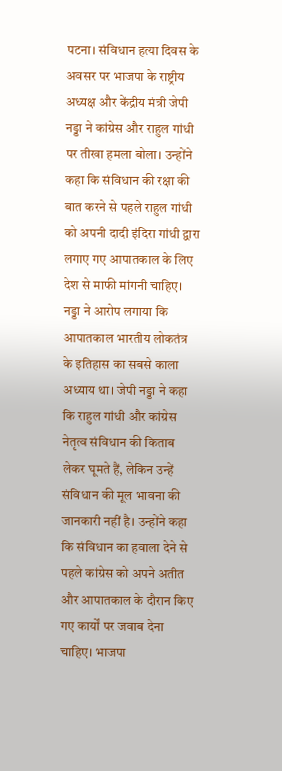पटना। संविधान हत्या दिवस के अवसर पर भाजपा के राष्ट्रीय अध्यक्ष और केंद्रीय मंत्री जेपी नड्डा ने कांग्रेस और राहुल गांधी पर तीखा हमला बोला। उन्होंने कहा कि संविधान की रक्षा की बात करने से पहले राहुल गांधी को अपनी दादी इंदिरा गांधी द्वारा लगाए गए आपातकाल के लिए देश से माफी मांगनी चाहिए। नड्डा ने आरोप लगाया कि आपातकाल भारतीय लोकतंत्र के इतिहास का सबसे काला अध्याय था। जेपी नड्डा ने कहा कि राहुल गांधी और कांग्रेस नेतृत्व संविधान की किताब लेकर घूमते हैं, लेकिन उन्हें संविधान की मूल भावना की जानकारी नहीं है। उन्होंने कहा कि संविधान का हवाला देने से पहले कांग्रेस को अपने अतीत और आपातकाल के दौरान किए गए कार्यों पर जवाब देना चाहिए। भाजपा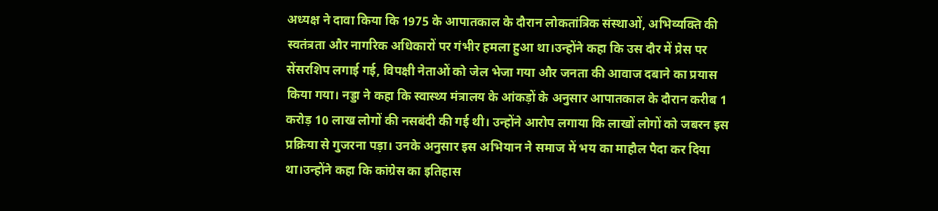अध्यक्ष ने दावा किया कि 1975 के आपातकाल के दौरान लोकतांत्रिक संस्थाओं, अभिव्यक्ति की स्वतंत्रता और नागरिक अधिकारों पर गंभीर हमला हुआ था।उन्होंने कहा कि उस दौर में प्रेस पर सेंसरशिप लगाई गई, विपक्षी नेताओं को जेल भेजा गया और जनता की आवाज दबाने का प्रयास किया गया। नड्डा ने कहा कि स्वास्थ्य मंत्रालय के आंकड़ों के अनुसार आपातकाल के दौरान करीब 1 करोड़ 10 लाख लोगों की नसबंदी की गई थी। उन्होंने आरोप लगाया कि लाखों लोगों को जबरन इस प्रक्रिया से गुजरना पड़ा। उनके अनुसार इस अभियान ने समाज में भय का माहौल पैदा कर दिया था।उन्होंने कहा कि कांग्रेस का इतिहास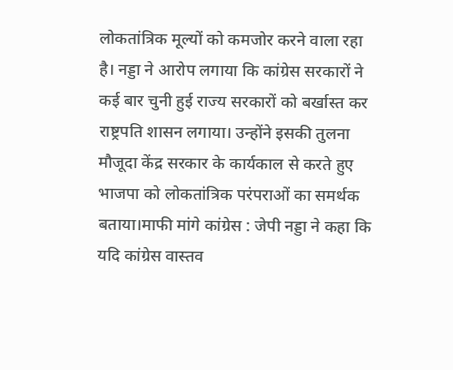लोकतांत्रिक मूल्यों को कमजोर करने वाला रहा है। नड्डा ने आरोप लगाया कि कांग्रेस सरकारों ने कई बार चुनी हुई राज्य सरकारों को बर्खास्त कर राष्ट्रपति शासन लगाया। उन्होंने इसकी तुलना मौजूदा केंद्र सरकार के कार्यकाल से करते हुए भाजपा को लोकतांत्रिक परंपराओं का समर्थक बताया।माफी मांगे कांग्रेस : जेपी नड्डा ने कहा कि यदि कांग्रेस वास्तव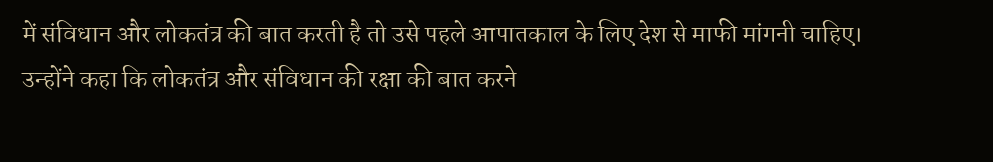में संविधान और लोकतंत्र की बात करती है तो उसे पहले आपातकाल के लिए देश से माफी मांगनी चाहिए। उन्होंने कहा कि लोकतंत्र और संविधान की रक्षा की बात करने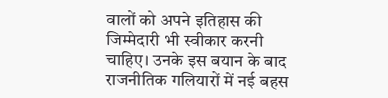वालों को अपने इतिहास की जिम्मेदारी भी स्वीकार करनी चाहिए। उनके इस बयान के बाद राजनीतिक गलियारों में नई बहस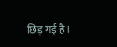छिड़ गई है।